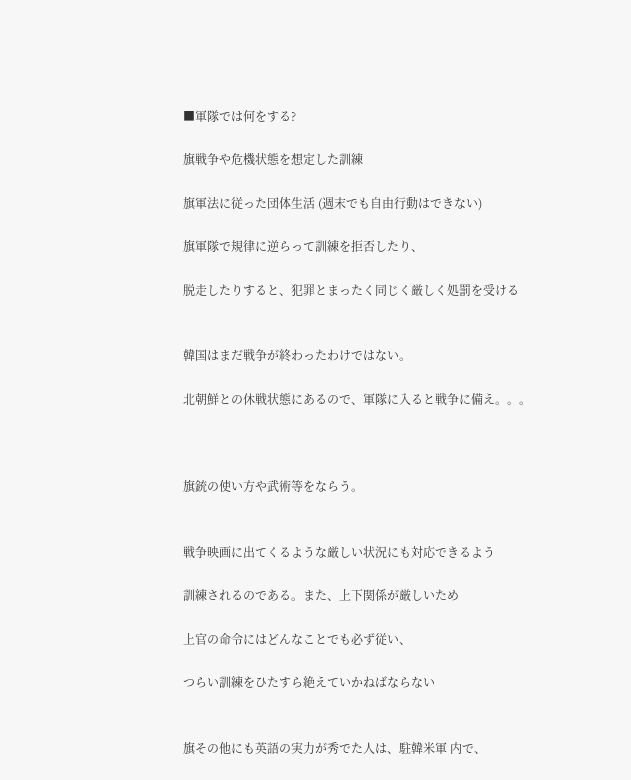■軍隊では何をする?

旗戦争や危機状態を想定した訓練

旗軍法に従った団体生活 (週末でも自由行動はできない)

旗軍隊で規律に逆らって訓練を拒否したり、

脱走したりすると、犯罪とまったく同じく厳しく処罰を受ける


韓国はまだ戦争が終わったわけではない。

北朝鮮との休戦状態にあるので、軍隊に入ると戦争に備え。。。



旗銃の使い方や武術等をならう。


戦争映画に出てくるような厳しい状況にも対応できるよう

訓練されるのである。また、上下関係が厳しいため

上官の命令にはどんなことでも必ず従い、

つらい訓練をひたすら絶えていかねばならない


旗その他にも英語の実力が秀でた人は、駐韓米軍 内で、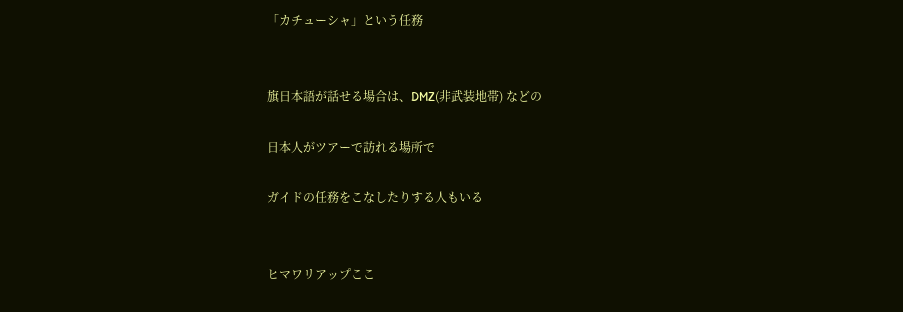「カチューシャ」という任務


旗日本語が話せる場合は、DMZ(非武装地帯) などの

日本人がツアーで訪れる場所で

ガイドの任務をこなしたりする人もいる


ヒマワリアップここ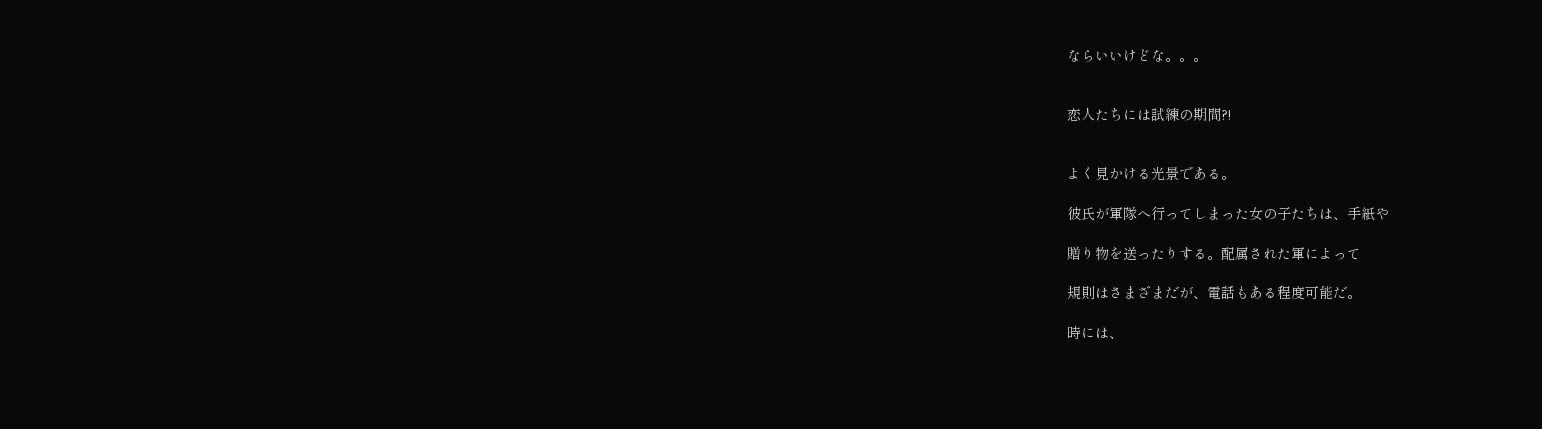ならいいけどな。。。


恋人たちには試練の期間?!


よく見かける光景である。

彼氏が軍隊へ行ってしまった女の子たちは、手紙や

贈り物を送ったりする。配属された軍によって

規則はさまざまだが、電話もある程度可能だ。

時には、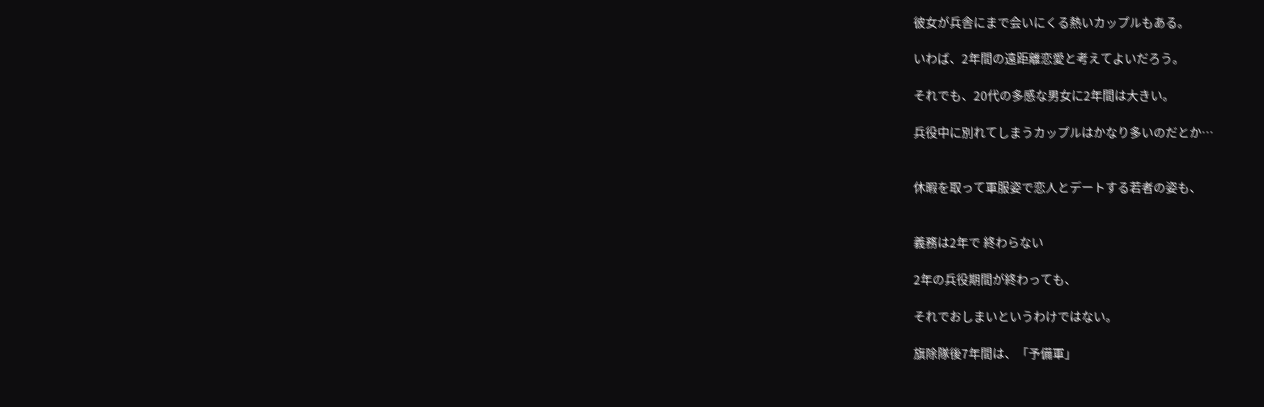彼女が兵舎にまで会いにくる熱いカップルもある。

いわば、2年間の遠距離恋愛と考えてよいだろう。

それでも、20代の多感な男女に2年間は大きい。

兵役中に別れてしまうカップルはかなり多いのだとか…


休暇を取って軍服姿で恋人とデートする若者の姿も、


義務は2年で 終わらない

2年の兵役期間が終わっても、

それでおしまいというわけではない。

旗除隊後7年間は、「予備軍」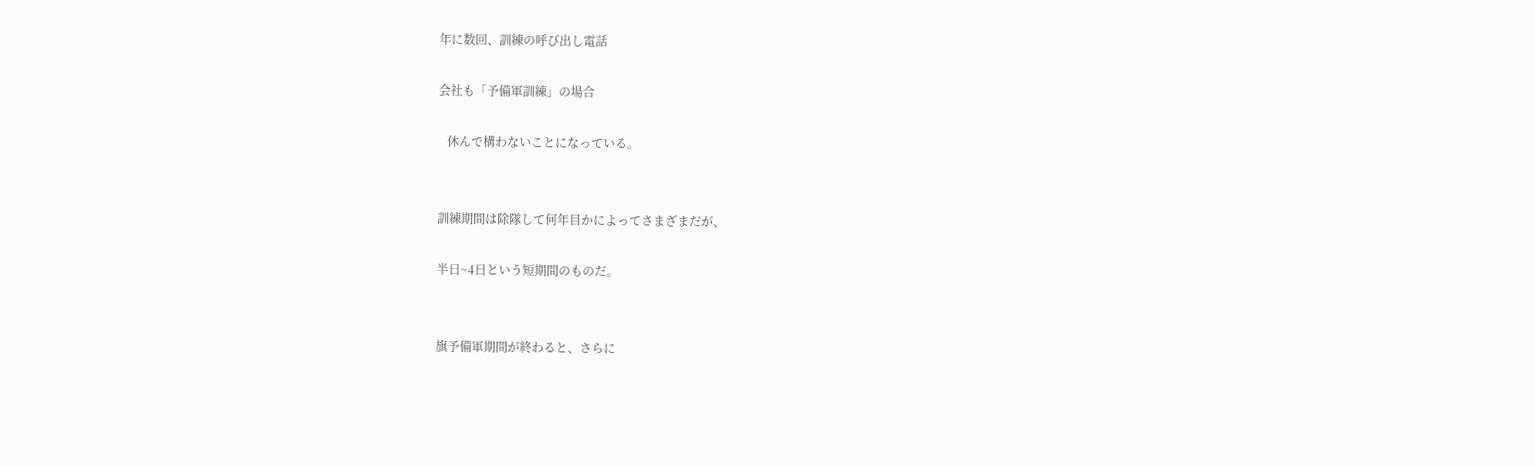年に数回、訓練の呼び出し電話

会社も「予備軍訓練」の場合

   休んで構わないことになっている。


訓練期間は除隊して何年目かによってさまざまだが、

半日~4日という短期間のものだ。


旗予備軍期間が終わると、さらに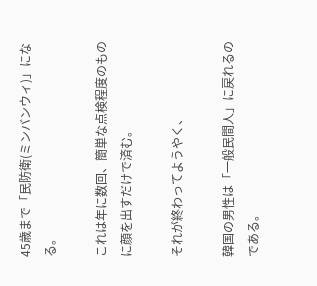45歳まで「民防衛(ミンバンウィ)」になる。

これは年に数回、簡単な点検程度のものに顔を出すだけで済む。

それが終わってようやく、

韓国の男性は「一般民間人」に戻れるのである。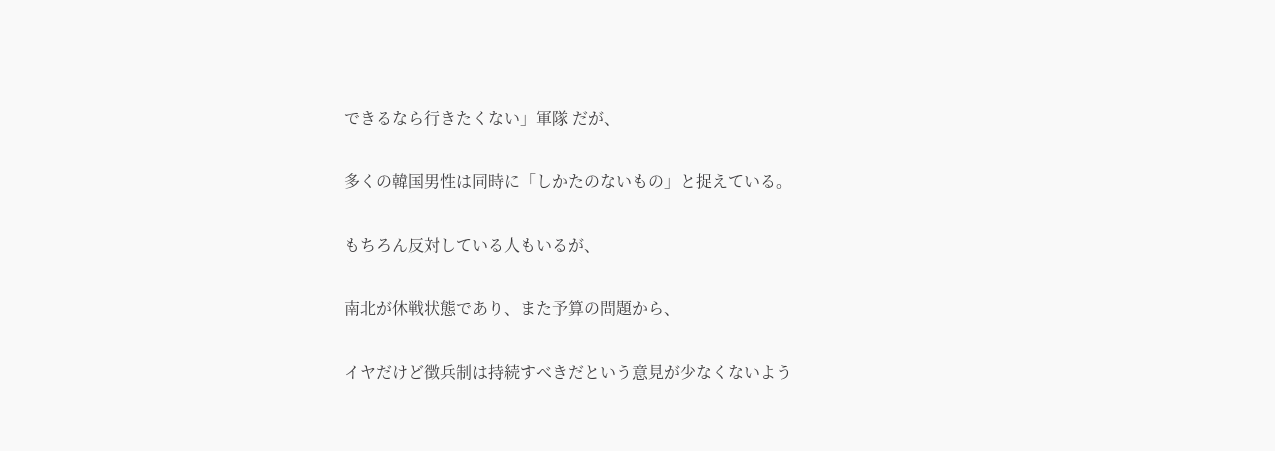できるなら行きたくない」軍隊 だが、

多くの韓国男性は同時に「しかたのないもの」と捉えている。

もちろん反対している人もいるが、

南北が休戦状態であり、また予算の問題から、

イヤだけど徴兵制は持続すべきだという意見が少なくないよう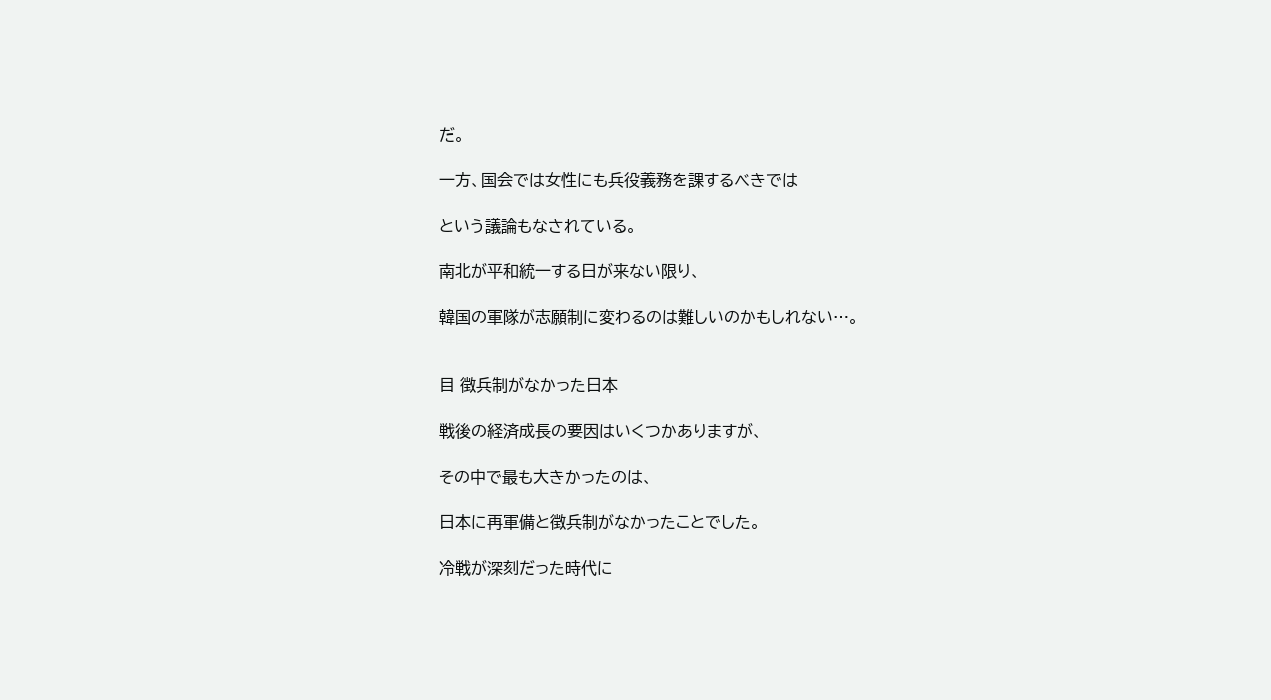だ。

一方、国会では女性にも兵役義務を課するべきでは

という議論もなされている。

南北が平和統一する日が来ない限り、

韓国の軍隊が志願制に変わるのは難しいのかもしれない…。


目 徴兵制がなかった日本

戦後の経済成長の要因はいくつかありますが、

その中で最も大きかったのは、

日本に再軍備と徴兵制がなかったことでした。

冷戦が深刻だった時代に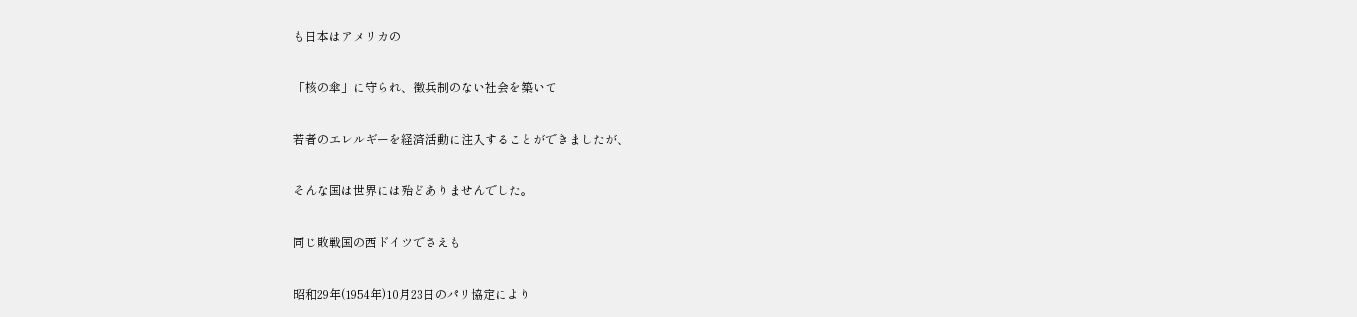も日本はアメリカの

「核の傘」に守られ、徴兵制のない社会を築いて

若者のエレルギーを経済活動に注入することができましたが、

そんな国は世界には殆どありませんでした。

同じ敗戦国の西ドイツでさえも

昭和29年(1954年)10月23日のパリ協定により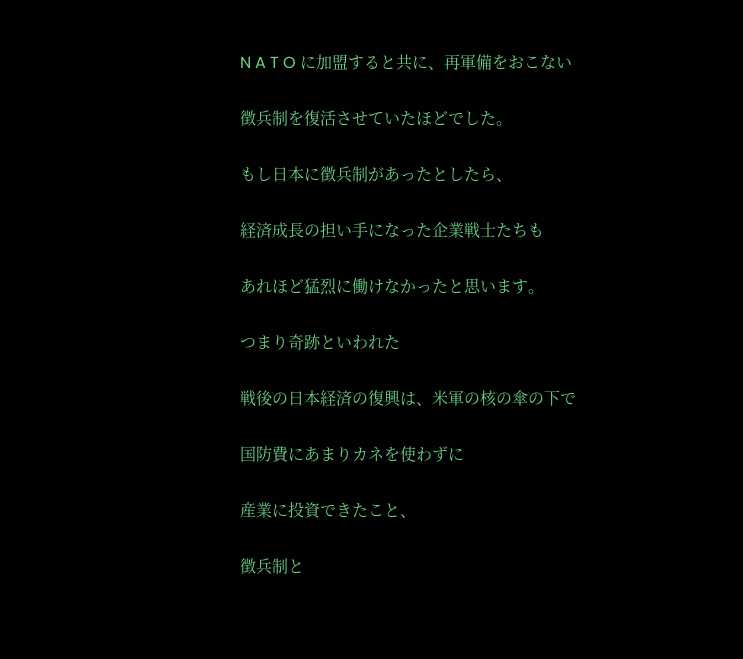N A T O に加盟すると共に、再軍備をおこない

徴兵制を復活させていたほどでした。

もし日本に徴兵制があったとしたら、

経済成長の担い手になった企業戦士たちも

あれほど猛烈に働けなかったと思います。

つまり奇跡といわれた

戦後の日本経済の復興は、米軍の核の傘の下で

国防費にあまりカネを使わずに

産業に投資できたこと、

徴兵制と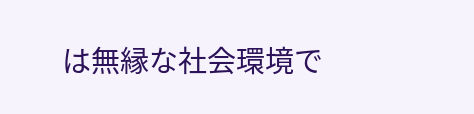は無縁な社会環境で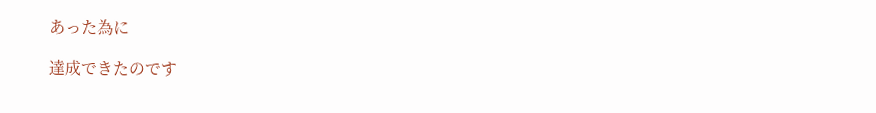あった為に

達成できたのです